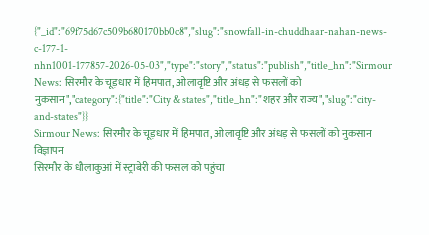{"_id":"69f75d67c509b680170bb0c8","slug":"snowfall-in-chuddhaar-nahan-news-c-177-1-nhn1001-177857-2026-05-03","type":"story","status":"publish","title_hn":"Sirmour News: सिरमौर के चूड़धार में हिमपात, ओलावृष्टि और अंधड़ से फसलों को नुकसान","category":{"title":"City & states","title_hn":"शहर और राज्य","slug":"city-and-states"}}
Sirmour News: सिरमौर के चूड़धार में हिमपात, ओलावृष्टि और अंधड़ से फसलों को नुकसान
विज्ञापन
सिरमौर के धौलाकुआं में स्ट्राबेरी की फसल को पहुंचा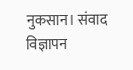नुकसान। संवाद
विज्ञापन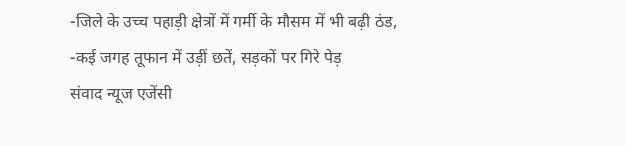-जिले के उच्च पहाड़ी क्षेत्रों में गर्मी के मौसम में भी बढ़ी ठंड,
-कई जगह तूफान में उड़ीं छतें, सड़कों पर गिरे पेड़
संवाद न्यूज एजेंसी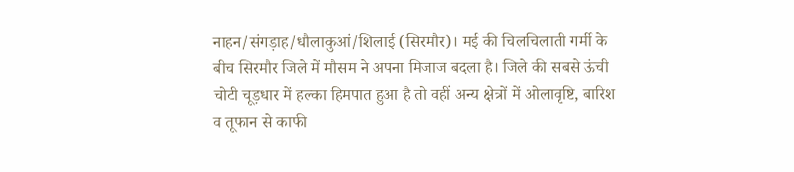नाहन/संगड़ाह/धौलाकुआं/शिलाई (सिरमौर)। मई की चिलचिलाती गर्मी के बीच सिरमौर जिले में मौसम ने अपना मिजाज बदला है। जिले की सबसे ऊंची चोटी चूड़धार में हल्का हिमपात हुआ है तो वहीं अन्य क्षेत्रों में ओलावृष्टि, बारिश व तूफान से काफी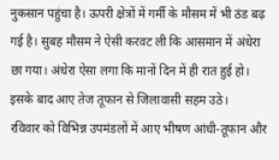नुकसान पहुंचा है। ऊपरी क्षेत्रों में गर्मी के मौसम में भी ठंड बढ़ गई है। सुबह मौसम ने ऐसी करवट ली कि आसमान में अंधेरा छा गया। अंधेरा ऐसा लगा कि मानों दिन में ही रात हुई हो। इसके बाद आए तेज तूफान से जिलावासी सहम उठे।
रविवार को विभिन्न उपमंडलों में आए भीषण आंधी-तूफान और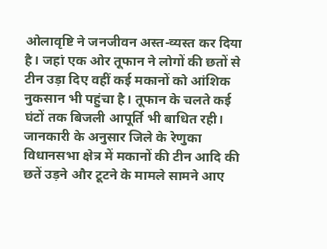ओलावृष्टि ने जनजीवन अस्त-व्यस्त कर दिया है। जहां एक ओर तूफान ने लोगों की छतों से टीन उड़ा दिए वहीं कई मकानों को आंशिक नुकसान भी पहुंचा है। तूफान के चलते कई घंटों तक बिजली आपूर्ति भी बाधित रही। जानकारी के अनुसार जिले के रेणुका विधानसभा क्षेत्र में मकानों की टीन आदि की छतें उड़ने और टूटने के मामले सामने आए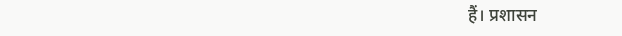हैं। प्रशासन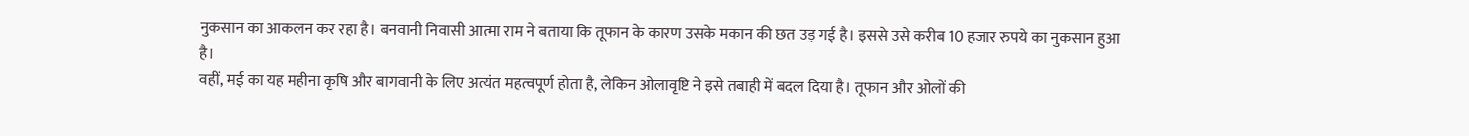नुकसान का आकलन कर रहा है। बनवानी निवासी आत्मा राम ने बताया कि तूफान के कारण उसके मकान की छत उड़ गई है। इससे उसे करीब 10 हजार रुपये का नुकसान हुआ है।
वहीं, मई का यह महीना कृषि और बागवानी के लिए अत्यंत महत्वपूर्ण होता है, लेकिन ओलावृष्टि ने इसे तबाही में बदल दिया है। तूफान और ओलों की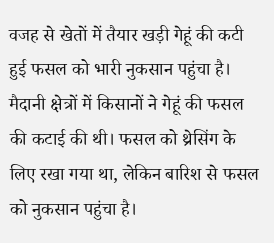वजह से खेतों में तैयार खड़ी गेहूं की कटी हुई फसल को भारी नुकसान पहुंचा है। मैदानी क्षेत्रों में किसानों ने गेहूं की फसल की कटाई की थी। फसल को थ्रेसिंग के लिए रखा गया था, लेकिन बारिश से फसल को नुकसान पहुंचा है।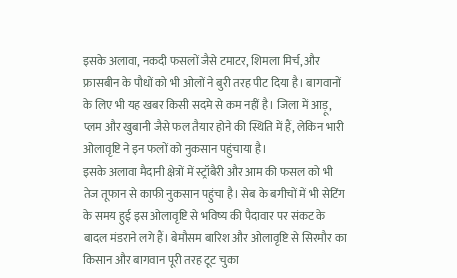इसके अलावा, नकदी फसलों जैसे टमाटर, शिमला मिर्च, और फ्रासबीन के पौधों को भी ओलों ने बुरी तरह पीट दिया है। बागवानों के लिए भी यह खबर किसी सदमे से कम नहीं है। जिला में आड़ू, प्लम और खुबानी जैसे फल तैयार होने की स्थिति में हैं, लेकिन भारी ओलावृष्टि ने इन फलों को नुकसान पहुंचाया है।
इसके अलावा मैदानी क्षेत्रों में स्ट्रॉबैरी और आम की फसल को भी तेज तूफान से काफी नुकसान पहुंचा है। सेब के बगीचों में भी सेटिंग के समय हुई इस ओलावृष्टि से भविष्य की पैदावार पर संकट के बादल मंडराने लगे हैं। बेमौसम बारिश और ओलावृष्टि से सिरमौर का किसान और बागवान पूरी तरह टूट चुका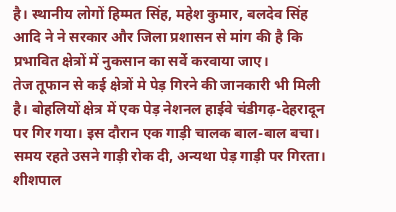है। स्थानीय लोगों हिम्मत सिंह, महेश कुमार, बलदेव सिंह आदि ने ने सरकार और जिला प्रशासन से मांग की है कि प्रभावित क्षेत्रों में नुकसान का सर्वे करवाया जाए।
तेज तूफान से कई क्षेत्रों मे पेड़ गिरने की जानकारी भी मिली है। बोहलियों क्षेत्र में एक पेड़ नेशनल हाईवे चंडीगढ़-देहरादून पर गिर गया। इस दौरान एक गाड़ी चालक बाल-बाल बचा। समय रहते उसने गाड़ी रोक दी, अन्यथा पेड़ गाड़ी पर गिरता। शीशपाल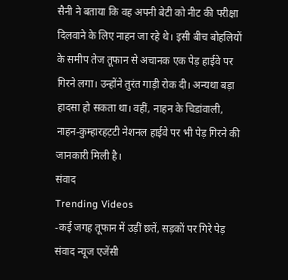सैनी ने बताया कि वह अपनी बेटी को नीट की परीक्षा दिलवाने के लिए नाहन जा रहे थे। इसी बीच बोहलियों के समीप तेज तूफान से अचानक एक पेड़ हाईवे पर गिरने लगा। उन्होंने तुरंत गाड़ी रोक दी। अन्यथा बड़ा हादसा हो सकता था। वहीं, नाहन के चिडांवाली, नाहन-कुम्हारहट़टी नेशनल हाईवे पर भी पेड़ गिरने की जानकारी मिली है।
संवाद
Trending Videos
-कई जगह तूफान में उड़ीं छतें, सड़कों पर गिरे पेड़
संवाद न्यूज एजेंसी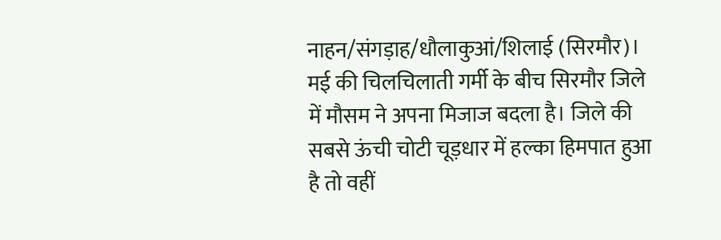नाहन/संगड़ाह/धौलाकुआं/शिलाई (सिरमौर)। मई की चिलचिलाती गर्मी के बीच सिरमौर जिले में मौसम ने अपना मिजाज बदला है। जिले की सबसे ऊंची चोटी चूड़धार में हल्का हिमपात हुआ है तो वहीं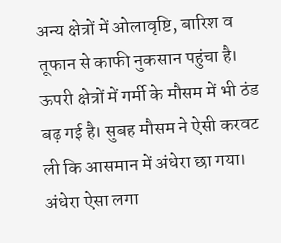अन्य क्षेत्रों में ओलावृष्टि, बारिश व तूफान से काफी नुकसान पहुंचा है। ऊपरी क्षेत्रों में गर्मी के मौसम में भी ठंड बढ़ गई है। सुबह मौसम ने ऐसी करवट ली कि आसमान में अंधेरा छा गया। अंधेरा ऐसा लगा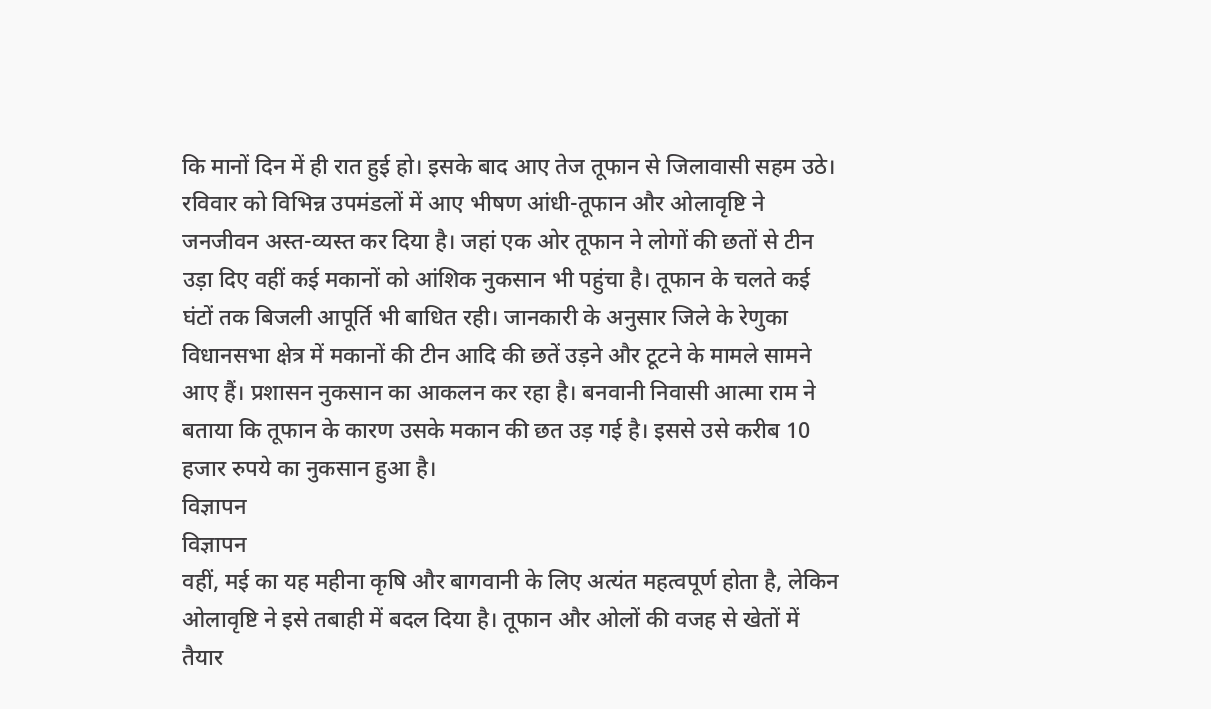कि मानों दिन में ही रात हुई हो। इसके बाद आए तेज तूफान से जिलावासी सहम उठे।
रविवार को विभिन्न उपमंडलों में आए भीषण आंधी-तूफान और ओलावृष्टि ने जनजीवन अस्त-व्यस्त कर दिया है। जहां एक ओर तूफान ने लोगों की छतों से टीन उड़ा दिए वहीं कई मकानों को आंशिक नुकसान भी पहुंचा है। तूफान के चलते कई घंटों तक बिजली आपूर्ति भी बाधित रही। जानकारी के अनुसार जिले के रेणुका विधानसभा क्षेत्र में मकानों की टीन आदि की छतें उड़ने और टूटने के मामले सामने आए हैं। प्रशासन नुकसान का आकलन कर रहा है। बनवानी निवासी आत्मा राम ने बताया कि तूफान के कारण उसके मकान की छत उड़ गई है। इससे उसे करीब 10 हजार रुपये का नुकसान हुआ है।
विज्ञापन
विज्ञापन
वहीं, मई का यह महीना कृषि और बागवानी के लिए अत्यंत महत्वपूर्ण होता है, लेकिन ओलावृष्टि ने इसे तबाही में बदल दिया है। तूफान और ओलों की वजह से खेतों में तैयार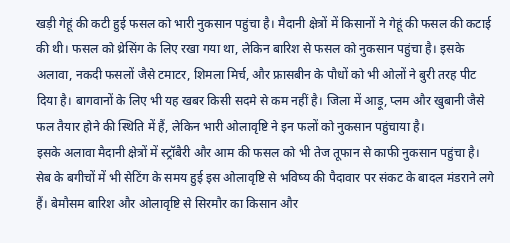खड़ी गेहूं की कटी हुई फसल को भारी नुकसान पहुंचा है। मैदानी क्षेत्रों में किसानों ने गेहूं की फसल की कटाई की थी। फसल को थ्रेसिंग के लिए रखा गया था, लेकिन बारिश से फसल को नुकसान पहुंचा है। इसके अलावा, नकदी फसलों जैसे टमाटर, शिमला मिर्च, और फ्रासबीन के पौधों को भी ओलों ने बुरी तरह पीट दिया है। बागवानों के लिए भी यह खबर किसी सदमे से कम नहीं है। जिला में आड़ू, प्लम और खुबानी जैसे फल तैयार होने की स्थिति में हैं, लेकिन भारी ओलावृष्टि ने इन फलों को नुकसान पहुंचाया है।
इसके अलावा मैदानी क्षेत्रों में स्ट्रॉबैरी और आम की फसल को भी तेज तूफान से काफी नुकसान पहुंचा है। सेब के बगीचों में भी सेटिंग के समय हुई इस ओलावृष्टि से भविष्य की पैदावार पर संकट के बादल मंडराने लगे हैं। बेमौसम बारिश और ओलावृष्टि से सिरमौर का किसान और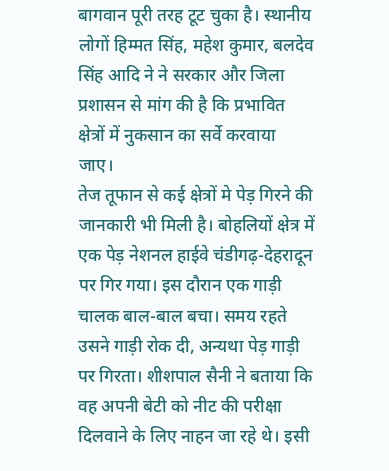बागवान पूरी तरह टूट चुका है। स्थानीय लोगों हिम्मत सिंह, महेश कुमार, बलदेव सिंह आदि ने ने सरकार और जिला प्रशासन से मांग की है कि प्रभावित क्षेत्रों में नुकसान का सर्वे करवाया जाए।
तेज तूफान से कई क्षेत्रों मे पेड़ गिरने की जानकारी भी मिली है। बोहलियों क्षेत्र में एक पेड़ नेशनल हाईवे चंडीगढ़-देहरादून पर गिर गया। इस दौरान एक गाड़ी चालक बाल-बाल बचा। समय रहते उसने गाड़ी रोक दी, अन्यथा पेड़ गाड़ी पर गिरता। शीशपाल सैनी ने बताया कि वह अपनी बेटी को नीट की परीक्षा दिलवाने के लिए नाहन जा रहे थे। इसी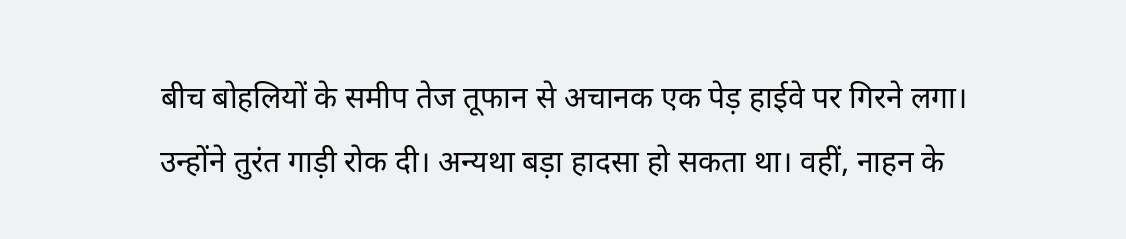बीच बोहलियों के समीप तेज तूफान से अचानक एक पेड़ हाईवे पर गिरने लगा। उन्होंने तुरंत गाड़ी रोक दी। अन्यथा बड़ा हादसा हो सकता था। वहीं, नाहन के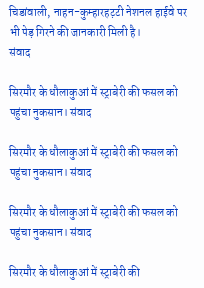चिडांवाली, नाहन-कुम्हारहट़टी नेशनल हाईवे पर भी पेड़ गिरने की जानकारी मिली है।
संवाद

सिरमौर के धौलाकुआं में स्ट्राबेरी की फसल को पहुंचा नुकसान। संवाद

सिरमौर के धौलाकुआं में स्ट्राबेरी की फसल को पहुंचा नुकसान। संवाद

सिरमौर के धौलाकुआं में स्ट्राबेरी की फसल को पहुंचा नुकसान। संवाद

सिरमौर के धौलाकुआं में स्ट्राबेरी की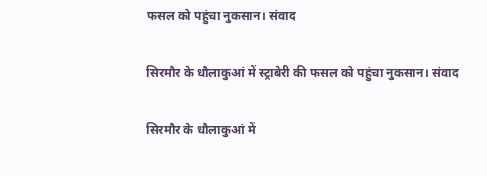फसल को पहुंचा नुकसान। संवाद

सिरमौर के धौलाकुआं में स्ट्राबेरी की फसल को पहुंचा नुकसान। संवाद

सिरमौर के धौलाकुआं में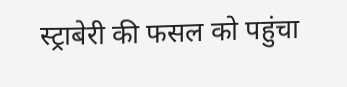स्ट्राबेरी की फसल को पहुंचा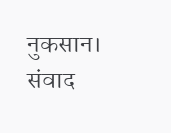नुकसान। संवाद